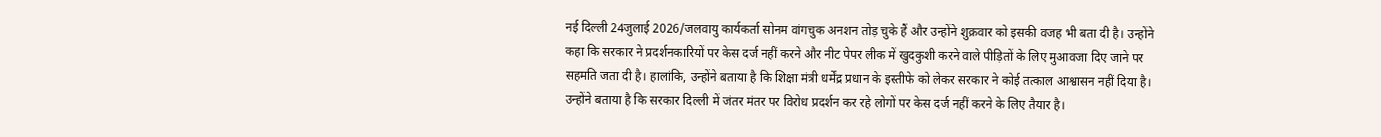नई दिल्ली 24जुलाई 2026/जलवायु कार्यकर्ता सोनम वांगचुक अनशन तोड़ चुके हैं और उन्होंने शुक्रवार को इसकी वजह भी बता दी है। उन्होंने कहा कि सरकार ने प्रदर्शनकारियों पर केस दर्ज नहीं करने और नीट पेपर लीक में खुदकुशी करने वाले पीड़ितों के लिए मुआवजा दिए जाने पर सहमति जता दी है। हालांकि, उन्होंने बताया है कि शिक्षा मंत्री धर्मेंद्र प्रधान के इस्तीफे को लेकर सरकार ने कोई तत्काल आश्वासन नहीं दिया है।
उन्होंने बताया है कि सरकार दिल्ली में जंतर मंतर पर विरोध प्रदर्शन कर रहे लोगों पर केस दर्ज नहीं करने के लिए तैयार है।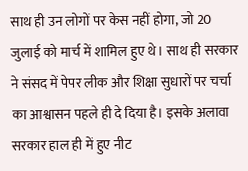साथ ही उन लोगों पर केस नहीं होगा, जो 20 जुलाई को मार्च में शामिल हुए थे। साथ ही सरकार ने संसद में पेपर लीक और शिक्षा सुधारों पर चर्चा का आश्वासन पहले ही दे दिया है। इसके अलावा सरकार हाल ही में हुए नीट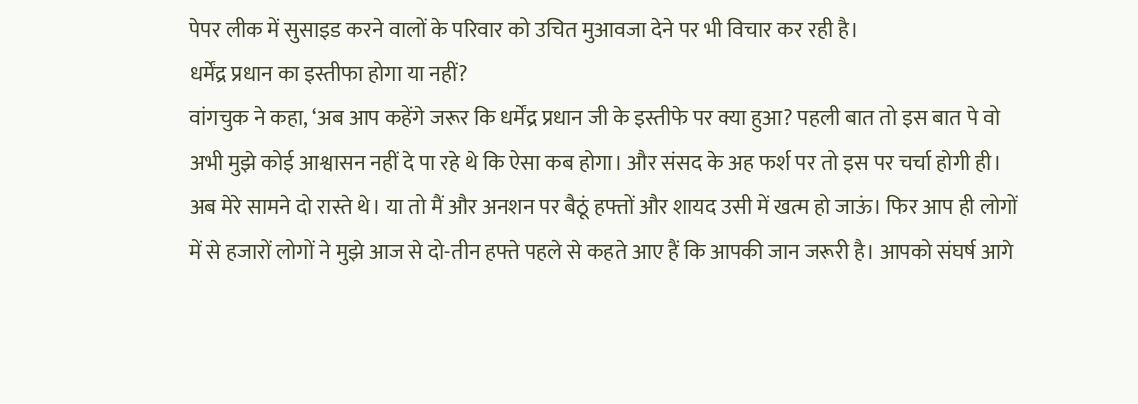पेपर लीक में सुसाइड करने वालों के परिवार को उचित मुआवजा देने पर भी विचार कर रही है।
धर्मेंद्र प्रधान का इस्तीफा होगा या नहीं?
वांगचुक ने कहा, ‘अब आप कहेंगे जरूर कि धर्मेंद्र प्रधान जी के इस्तीफे पर क्या हुआ? पहली बात तो इस बात पे वो अभी मुझे कोई आश्वासन नहीं दे पा रहे थे कि ऐसा कब होगा। और संसद के अह फर्श पर तो इस पर चर्चा होगी ही। अब मेरे सामने दो रास्ते थे। या तो मैं और अनशन पर बैठूं हफ्तों और शायद उसी में खत्म हो जाऊं। फिर आप ही लोगों में से हजारों लोगों ने मुझे आज से दो-तीन हफ्ते पहले से कहते आए हैं कि आपकी जान जरूरी है। आपको संघर्ष आगे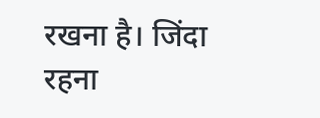रखना है। जिंदा रहना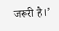जरूरी है।’